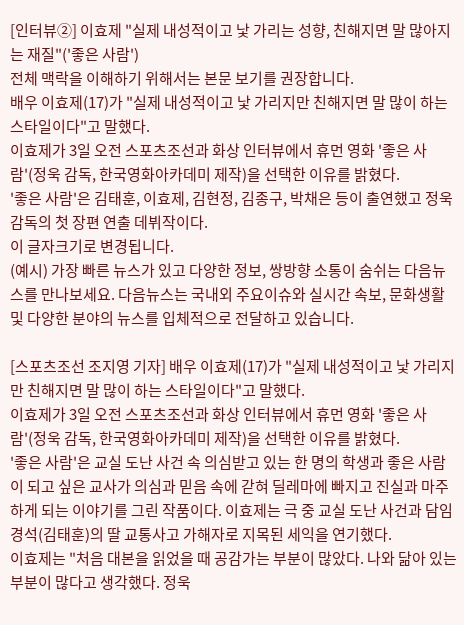[인터뷰②] 이효제 "실제 내성적이고 낯 가리는 성향, 친해지면 말 많아지는 재질"('좋은 사람')
전체 맥락을 이해하기 위해서는 본문 보기를 권장합니다.
배우 이효제(17)가 "실제 내성적이고 낯 가리지만 친해지면 말 많이 하는 스타일이다"고 말했다.
이효제가 3일 오전 스포츠조선과 화상 인터뷰에서 휴먼 영화 '좋은 사람'(정욱 감독, 한국영화아카데미 제작)을 선택한 이유를 밝혔다.
'좋은 사람'은 김태훈, 이효제, 김현정, 김종구, 박채은 등이 출연했고 정욱 감독의 첫 장편 연출 데뷔작이다.
이 글자크기로 변경됩니다.
(예시) 가장 빠른 뉴스가 있고 다양한 정보, 쌍방향 소통이 숨쉬는 다음뉴스를 만나보세요. 다음뉴스는 국내외 주요이슈와 실시간 속보, 문화생활 및 다양한 분야의 뉴스를 입체적으로 전달하고 있습니다.

[스포츠조선 조지영 기자] 배우 이효제(17)가 "실제 내성적이고 낯 가리지만 친해지면 말 많이 하는 스타일이다"고 말했다.
이효제가 3일 오전 스포츠조선과 화상 인터뷰에서 휴먼 영화 '좋은 사람'(정욱 감독, 한국영화아카데미 제작)을 선택한 이유를 밝혔다.
'좋은 사람'은 교실 도난 사건 속 의심받고 있는 한 명의 학생과 좋은 사람이 되고 싶은 교사가 의심과 믿음 속에 갇혀 딜레마에 빠지고 진실과 마주하게 되는 이야기를 그린 작품이다. 이효제는 극 중 교실 도난 사건과 담임 경석(김태훈)의 딸 교통사고 가해자로 지목된 세익을 연기했다.
이효제는 "처음 대본을 읽었을 때 공감가는 부분이 많았다. 나와 닮아 있는 부분이 많다고 생각했다. 정욱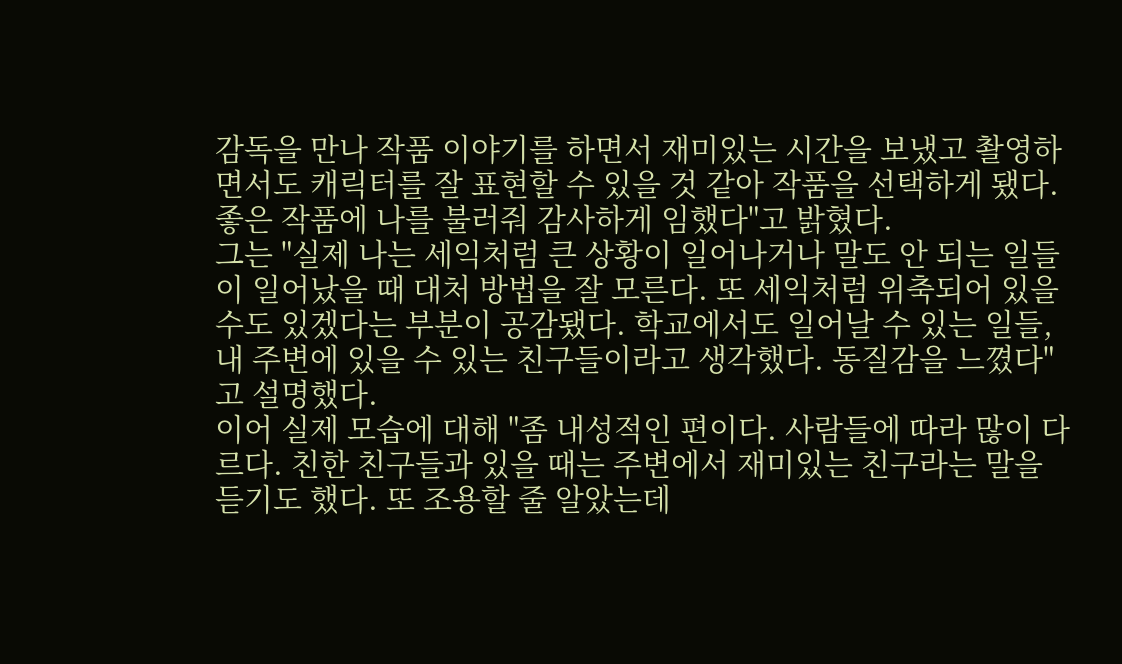감독을 만나 작품 이야기를 하면서 재미있는 시간을 보냈고 촬영하면서도 캐릭터를 잘 표현할 수 있을 것 같아 작품을 선택하게 됐다. 좋은 작품에 나를 불러줘 감사하게 임했다"고 밝혔다.
그는 "실제 나는 세익처럼 큰 상황이 일어나거나 말도 안 되는 일들이 일어났을 때 대처 방법을 잘 모른다. 또 세익처럼 위축되어 있을 수도 있겠다는 부분이 공감됐다. 학교에서도 일어날 수 있는 일들, 내 주변에 있을 수 있는 친구들이라고 생각했다. 동질감을 느꼈다"고 설명했다.
이어 실제 모습에 대해 "좀 내성적인 편이다. 사람들에 따라 많이 다르다. 친한 친구들과 있을 때는 주변에서 재미있는 친구라는 말을 듣기도 했다. 또 조용할 줄 알았는데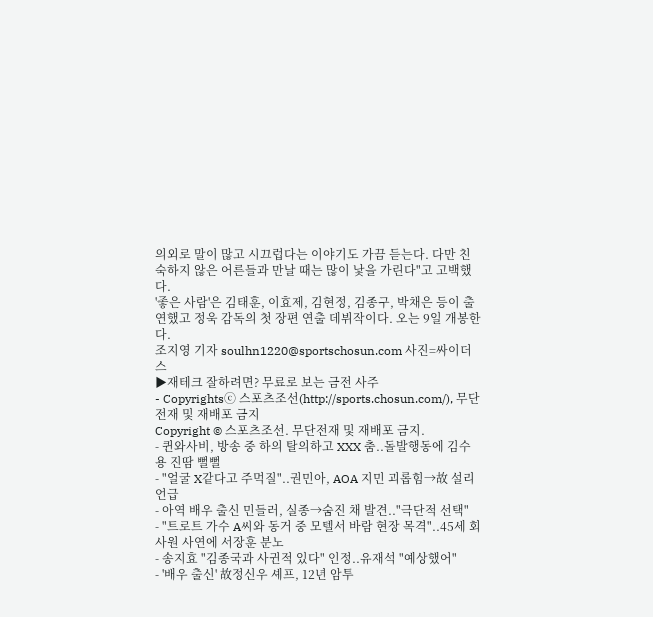의외로 말이 많고 시끄럽다는 이야기도 가끔 듣는다. 다만 친숙하지 않은 어른들과 만날 때는 많이 낯을 가린다"고 고백했다.
'좋은 사람'은 김태훈, 이효제, 김현정, 김종구, 박채은 등이 출연했고 정욱 감독의 첫 장편 연출 데뷔작이다. 오는 9일 개봉한다.
조지영 기자 soulhn1220@sportschosun.com 사진=싸이더스
▶재테크 잘하려면? 무료로 보는 금전 사주
- Copyrightsⓒ 스포츠조선(http://sports.chosun.com/), 무단 전재 및 재배포 금지
Copyright © 스포츠조선. 무단전재 및 재배포 금지.
- 퀸와사비, 방송 중 하의 탈의하고 XXX 춤..돌발행동에 김수용 진땀 뻘뻘
- "얼굴 X같다고 주먹질"..권민아, AOA 지민 괴롭힘→故 설리 언급
- 아역 배우 출신 민들러, 실종→숨진 채 발견.."극단적 선택"
- "트로트 가수 A씨와 동거 중 모텔서 바람 현장 목격"..45세 회사원 사연에 서장훈 분노
- 송지효 "김종국과 사귄적 있다" 인정..유재석 "예상했어"
- '배우 출신' 故정신우 셰프, 12년 암투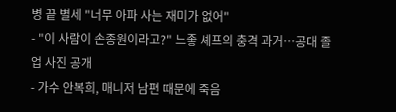병 끝 별세 "너무 아파 사는 재미가 없어"
- "이 사람이 손종원이라고?" 느좋 셰프의 충격 과거…공대 졸업 사진 공개
- 가수 안복희, 매니저 남편 때문에 죽음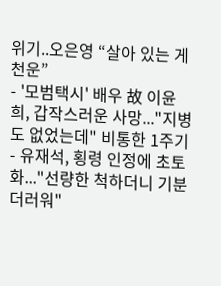위기..오은영 “살아 있는 게 천운”
- '모범택시' 배우 故 이윤희, 갑작스러운 사망..."지병도 없었는데" 비통한 1주기
- 유재석, 횡령 인정에 초토화..."선량한 척하더니 기분 더러워"